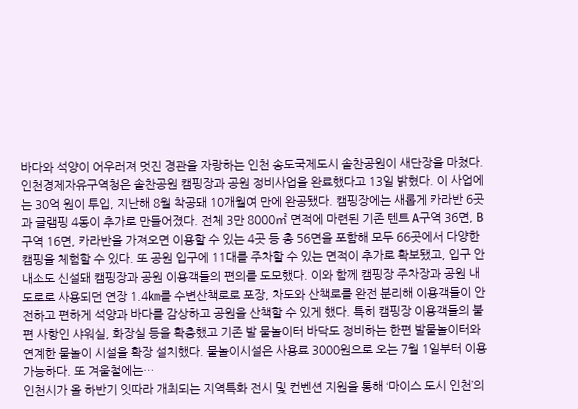바다와 석양이 어우러져 멋진 경관을 자랑하는 인천 송도국제도시 솔찬공원이 새단장을 마쳤다. 인천경제자유구역청은 솔찬공원 캠핑장과 공원 정비사업을 완료했다고 13일 밝혔다. 이 사업에는 30억 원이 투입, 지난해 8월 착공돼 10개월여 만에 완공됐다. 캠핑장에는 새롭게 카라반 6곳과 글램핑 4동이 추가로 만들어졌다. 전체 3만 8000㎡ 면적에 마련된 기존 텐트 A구역 36면, B구역 16면, 카라반을 가져오면 이용할 수 있는 4곳 등 총 56면을 포함해 모두 66곳에서 다양한 캠핑을 체험할 수 있다. 또 공원 입구에 11대를 주차할 수 있는 면적이 추가로 확보됐고, 입구 안내소도 신설돼 캠핑장과 공원 이용객들의 편의를 도모했다. 이와 함께 캠핑장 주차장과 공원 내 도로로 사용되던 연장 1.4㎞를 수변산책로로 포장, 차도와 산책로를 완전 분리해 이용객들이 안전하고 편하게 석양과 바다를 감상하고 공원을 산책할 수 있게 했다. 특히 캠핑장 이용객들의 불편 사항인 샤워실, 화장실 등을 확충했고 기존 발 물놀이터 바닥도 정비하는 한편 발물놀이터와 연계한 물놀이 시설을 확장 설치했다. 물놀이시설은 사용료 3000원으로 오는 7월 1일부터 이용 가능하다. 또 겨울철에는…
인천시가 올 하반기 잇따라 개최되는 지역특화 전시 및 컨벤션 지원을 통해 ‘마이스 도시 인천’의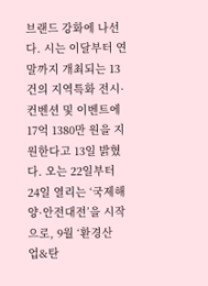브랜드 강화에 나선다. 시는 이달부터 연말까지 개최되는 13건의 지역특화 전시·컨벤션 및 이벤트에 17억 1380만 원을 지원한다고 13일 밝혔다. 오는 22일부터 24일 열리는 ‘국제해양·안전대전’을 시작으로, 9월 ‘환경산업&탄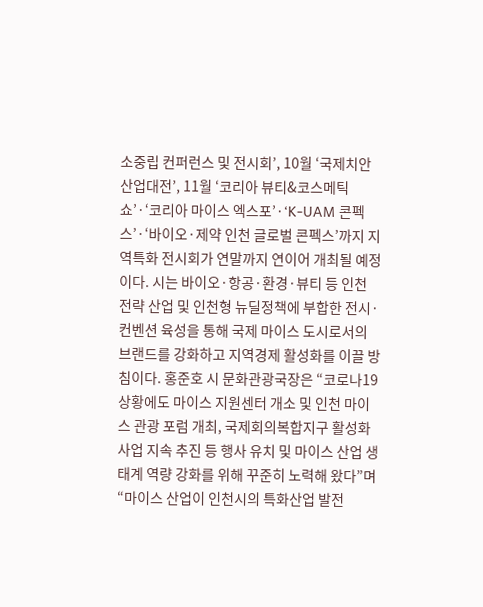소중립 컨퍼런스 및 전시회’, 10월 ‘국제치안 산업대전’, 11월 ‘코리아 뷰티&코스메틱 쇼’·‘코리아 마이스 엑스포’·‘K-UAM 콘펙스’·‘바이오·제약 인천 글로벌 콘펙스’까지 지역특화 전시회가 연말까지 연이어 개최될 예정이다. 시는 바이오·항공·환경·뷰티 등 인천 전략 산업 및 인천형 뉴딜정책에 부합한 전시·컨벤션 육성을 통해 국제 마이스 도시로서의 브랜드를 강화하고 지역경제 활성화를 이끌 방침이다. 홍준호 시 문화관광국장은 “코로나19 상황에도 마이스 지원센터 개소 및 인천 마이스 관광 포럼 개최, 국제회의복합지구 활성화 사업 지속 추진 등 행사 유치 및 마이스 산업 생태계 역량 강화를 위해 꾸준히 노력해 왔다”며 “마이스 산업이 인천시의 특화산업 발전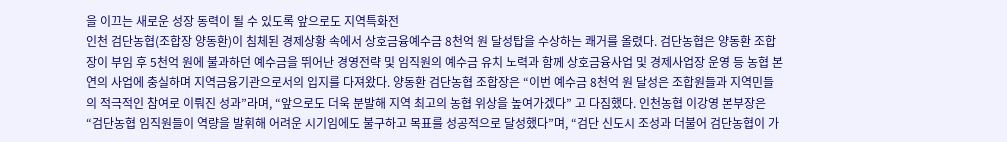을 이끄는 새로운 성장 동력이 될 수 있도록 앞으로도 지역특화전
인천 검단농협(조합장 양동환)이 침체된 경제상황 속에서 상호금융예수금 8천억 원 달성탑을 수상하는 쾌거를 올렸다. 검단농협은 양동환 조합장이 부임 후 5천억 원에 불과하던 예수금을 뛰어난 경영전략 및 임직원의 예수금 유치 노력과 함께 상호금융사업 및 경제사업장 운영 등 농협 본연의 사업에 충실하며 지역금융기관으로서의 입지를 다져왔다. 양동환 검단농협 조합장은 “이번 예수금 8천억 원 달성은 조합원들과 지역민들의 적극적인 참여로 이뤄진 성과”라며, “앞으로도 더욱 분발해 지역 최고의 농협 위상을 높여가겠다” 고 다짐했다. 인천농협 이강영 본부장은 “검단농협 임직원들이 역량을 발휘해 어려운 시기임에도 불구하고 목표를 성공적으로 달성했다”며, “검단 신도시 조성과 더불어 검단농협이 가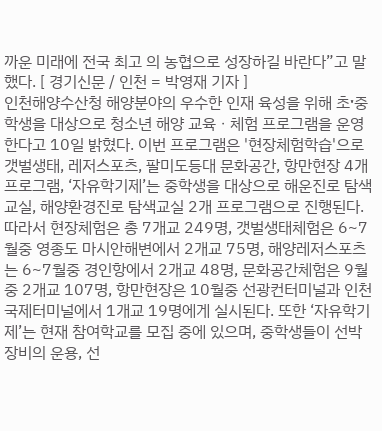까운 미래에 전국 최고 의 농협으로 성장하길 바란다”고 말했다. [ 경기신문 / 인천 = 박영재 기자 ]
인천해양수산청 해양분야의 우수한 인재 육성을 위해 초ˑ중학생을 대상으로 청소년 해양 교육ㆍ체험 프로그램을 운영한다고 10일 밝혔다. 이번 프로그램은 '현장체험학습'으로 갯벌생태, 레저스포츠, 팔미도등대 문화공간, 항만현장 4개 프로그램, ‘자유학기제’는 중학생을 대상으로 해운진로 탐색교실, 해양환경진로 탐색교실 2개 프로그램으로 진행된다. 따라서 현장체험은 총 7개교 249명, 갯벌생태체험은 6~7월중 영종도 마시안해변에서 2개교 75명, 해양레저스포츠는 6~7월중 경인항에서 2개교 48명, 문화공간체험은 9월중 2개교 107명, 항만현장은 10월중 선광컨터미널과 인천국제터미널에서 1개교 19명에게 실시된다. 또한 ‘자유학기제’는 현재 참여학교를 모집 중에 있으며, 중학생들이 선박장비의 운용, 선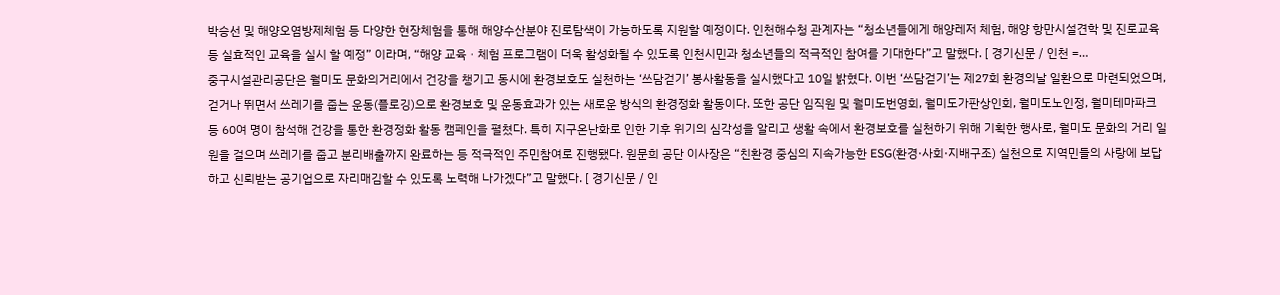박승선 및 해양오염방제체험 등 다양한 현장체험을 통해 해양수산분야 진로탐색이 가능하도록 지원할 예정이다. 인천해수청 관계자는 “청소년들에게 해양레저 체험, 해양 항만시설견학 및 진로교육 등 실효적인 교육을 실시 할 예정” 이라며, “해양 교육ㆍ체험 프로그램이 더욱 활성화될 수 있도록 인천시민과 청소년들의 적극적인 참여를 기대한다”고 말했다. [ 경기신문 / 인천 =…
중구시설관리공단은 월미도 문화의거리에서 건강을 챙기고 동시에 환경보호도 실천하는 ‘쓰담걷기’ 봉사활동을 실시했다고 10일 밝혔다. 이번 ‘쓰담걷기’는 제27회 환경의날 일환으로 마련되었으며, 걷거나 뛰면서 쓰레기를 줍는 운동(플로깅)으로 환경보호 및 운동효과가 있는 새로운 방식의 환경정화 활동이다. 또한 공단 임직원 및 월미도번영회, 월미도가판상인회, 월미도노인정, 월미테마파크 등 60여 명이 참석해 건강을 통한 환경정화 활동 캠페인을 펼쳤다. 특히 지구온난화로 인한 기후 위기의 심각성을 알리고 생활 속에서 환경보호를 실천하기 위해 기획한 행사로, 월미도 문화의 거리 일원을 걸으며 쓰레기를 줍고 분리배출까지 완료하는 등 적극적인 주민참여로 진행됐다. 원문희 공단 이사장은 “친환경 중심의 지속가능한 ESG(환경·사회·지배구조) 실천으로 지역민들의 사랑에 보답하고 신뢰받는 공기업으로 자리매김할 수 있도록 노력해 나가겠다”고 말했다. [ 경기신문 / 인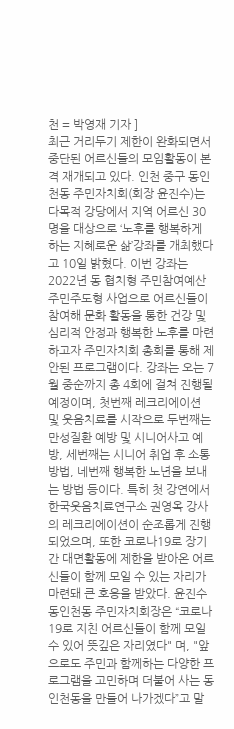천 = 박영재 기자 ]
최근 거리두기 제한이 완화되면서 중단된 어르신들의 모임활동이 본격 재개되고 있다. 인천 중구 동인천동 주민자치회(회장 윤진수)는 다목적 강당에서 지역 어르신 30명을 대상으로 ‘노후를 행복하게 하는 지혜로운 삶’강좌를 개최했다고 10일 밝혔다. 이번 강좌는 2022년 동 협치형 주민참여예산 주민주도형 사업으로 어르신들이 참여해 문화 활동을 통한 건강 및 심리적 안정과 행복한 노후를 마련하고자 주민자치회 총회를 통해 제안된 프로그램이다. 강좌는 오는 7월 중순까지 총 4회에 걸쳐 진행될 예정이며, 첫번째 레크리에이션 및 웃음치료를 시작으로 두번째는 만성질환 예방 및 시니어사고 예방, 세번째는 시니어 취업 후 소통방법, 네번째 행복한 노년을 보내는 방법 등이다. 특히 첫 강연에서 한국웃음치료연구소 권영옥 강사의 레크리에이션이 순조롭게 진행되었으며, 또한 코로나19로 장기간 대면활동에 제한을 받아온 어르신들이 함께 모일 수 있는 자리가 마련돼 큰 호응을 받았다. 윤진수 동인천동 주민자치회장은 “코로나19로 지친 어르신들이 함께 모일 수 있어 뜻깊은 자리였다" 며, "앞으로도 주민과 함께하는 다양한 프로그램을 고민하며 더불어 사는 동인천동을 만들어 나가겠다”고 말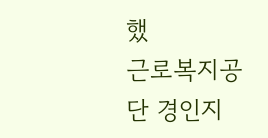했
근로복지공단 경인지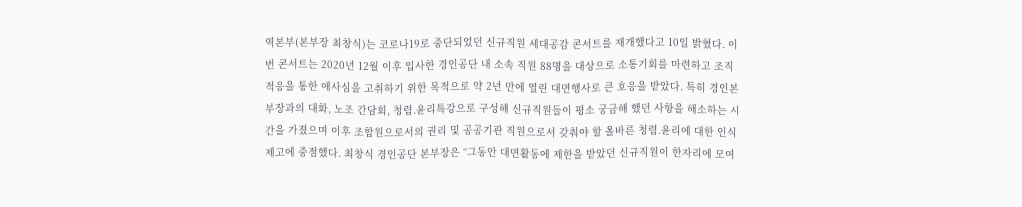역본부(본부장 최창식)는 코로나19로 중단되었던 신규직원 세대공감 콘서트를 재개했다고 10일 밝혔다. 이번 콘서트는 2020년 12월 이후 입사한 경인공단 내 소속 직원 88명을 대상으로 소통기회를 마련하고 조직 적응을 통한 애사심을 고취하기 위한 목적으로 약 2년 만에 열린 대면행사로 큰 호응을 받았다. 특히 경인본부장과의 대화, 노조 간담회, 청렴․윤리특강으로 구성해 신규직원들이 평소 궁금해 했던 사항을 해소하는 시간을 가졌으며 이후 조합원으로서의 권리 및 공공기관 직원으로서 갖춰야 할 올바른 청렴․윤리에 대한 인식 제고에 중점했다. 최창식 경인공단 본부장은 “그동안 대면활동에 제한을 받았던 신규직원이 한자리에 모여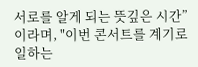서로를 알게 되는 뜻깊은 시간” 이라며, "이번 콘서트를 계기로 일하는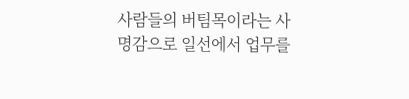사람들의 버팀목이라는 사명감으로 일선에서 업무를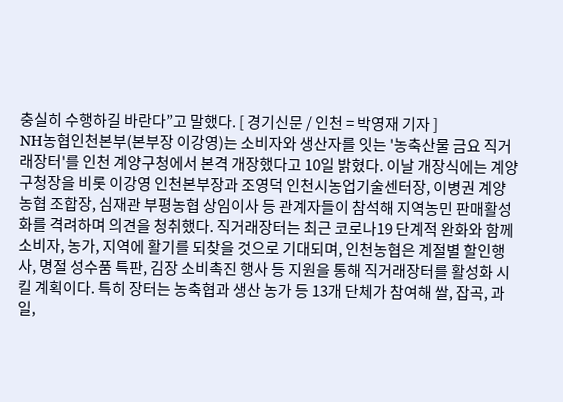충실히 수행하길 바란다”고 말했다. [ 경기신문 / 인천 = 박영재 기자 ]
NH농협인천본부(본부장 이강영)는 소비자와 생산자를 잇는 '농축산물 금요 직거래장터'를 인천 계양구청에서 본격 개장했다고 10일 밝혔다. 이날 개장식에는 계양구청장을 비롯 이강영 인천본부장과 조영덕 인천시농업기술센터장, 이병권 계양농협 조합장, 심재관 부평농협 상임이사 등 관계자들이 참석해 지역농민 판매활성화를 격려하며 의견을 청취했다. 직거래장터는 최근 코로나19 단계적 완화와 함께 소비자, 농가, 지역에 활기를 되찾을 것으로 기대되며, 인천농협은 계절별 할인행사, 명절 성수품 특판, 김장 소비촉진 행사 등 지원을 통해 직거래장터를 활성화 시킬 계획이다. 특히 장터는 농축협과 생산 농가 등 13개 단체가 참여해 쌀, 잡곡, 과일,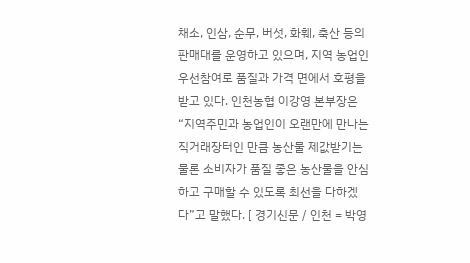채소, 인삼, 순무, 버섯, 화훼, 축산 등의 판매대를 운영하고 있으며, 지역 농업인 우선참여로 품질과 가격 면에서 호평을 받고 있다. 인천농협 이강영 본부장은 “지역주민과 농업인이 오랜만에 만나는 직거래장터인 만큼 농산물 제값받기는 물론 소비자가 품질 좋은 농산물을 안심하고 구매할 수 있도록 최선을 다하겠다”고 말했다. [ 경기신문 / 인천 = 박영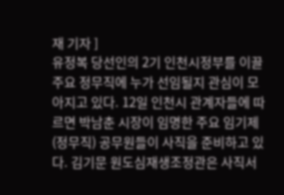재 기자 ]
유정복 당선인의 2기 인천시정부를 이끌 주요 정무직에 누가 선임될지 관심이 모아지고 있다. 12일 인천시 관계자들에 따르면 박남춘 시장이 임명한 주요 임기제(정무직) 공무원들이 사직을 준비하고 있다. 김기문 원도심재생조정관은 사직서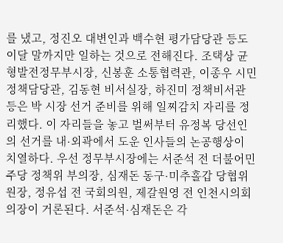를 냈고, 정진오 대변인과 백수현 평가담당관 등도 이달 말까지만 일하는 것으로 전해진다. 조택상 균형발전정무부시장, 신봉훈 소통협력관, 이종우 시민정책담당관, 김동현 비서실장, 하진미 정책비서관 등은 박 시장 선거 준비를 위해 일찌감치 자리를 정리했다. 이 자리들을 놓고 벌써부터 유정복 당선인의 선거를 내·외곽에서 도운 인사들의 논공행상이 치열하다. 우선 정무부시장에는 서준석 전 더불어민주당 정책위 부의장, 심재돈 동구·미추홀갑 당협위원장, 정유섭 전 국회의원, 제갈원영 전 인천시의회 의장이 거론된다. 서준석·심재돈은 각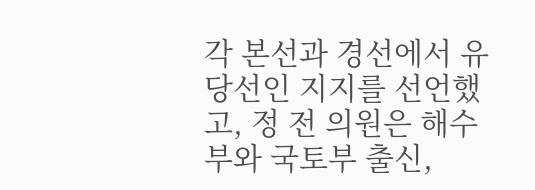각 본선과 경선에서 유 당선인 지지를 선언했고, 정 전 의원은 해수부와 국토부 출신,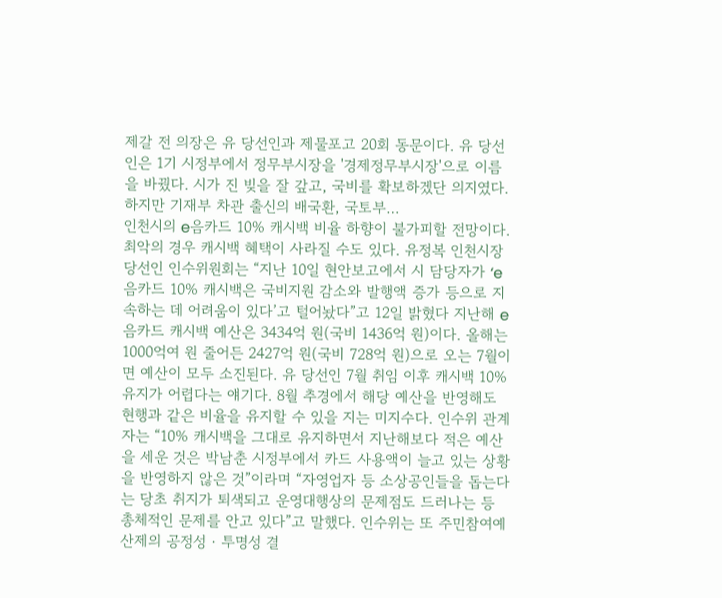제갈 전 의장은 유 당선인과 제물포고 20회 동문이다. 유 당선인은 1기 시정부에서 정무부시장을 '경제정무부시장'으로 이름을 바꿨다. 시가 진 빚을 잘 갚고, 국비를 확보하겠단 의지였다. 하지만 기재부 차관 출신의 배국환, 국토부…
인천시의 e음카드 10% 캐시백 비율 하향이 불가피할 전망이다. 최악의 경우 캐시백 혜택이 사라질 수도 있다. 유정복 인천시장 당선인 인수위원회는 “지난 10일 현안보고에서 시 담당자가 ‘e음카드 10% 캐시백은 국비지원 감소와 발행액 증가 등으로 지속하는 데 어려움이 있다’고 털어놨다”고 12일 밝혔다 지난해 e음카드 캐시백 예산은 3434억 원(국비 1436억 원)이다. 올해는 1000억여 원 줄어든 2427억 원(국비 728억 원)으로 오는 7월이면 예산이 모두 소진된다. 유 당선인 7월 취임 이후 캐시백 10% 유지가 어렵다는 얘기다. 8월 추경에서 해당 예산을 반영해도 현행과 같은 비율을 유지할 수 있을 지는 미지수다. 인수위 관계자는 “10% 캐시백을 그대로 유지하면서 지난해보다 적은 예산을 세운 것은 박남춘 시정부에서 카드 사용액이 늘고 있는 상황을 반영하지 않은 것”이라며 “자영업자 등 소상공인들을 돕는다는 당초 취지가 퇴색되고 운영대행상의 문제점도 드러나는 등 총체적인 문제를 안고 있다”고 말했다. 인수위는 또 주민참여예산제의 공정성‧투명성 결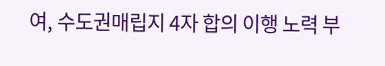여, 수도권매립지 4자 합의 이행 노력 부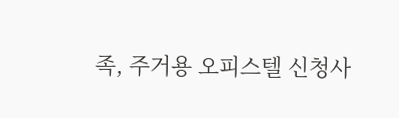족, 주거용 오피스텔 신청사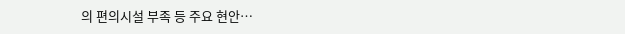의 편의시설 부족 등 주요 현안…